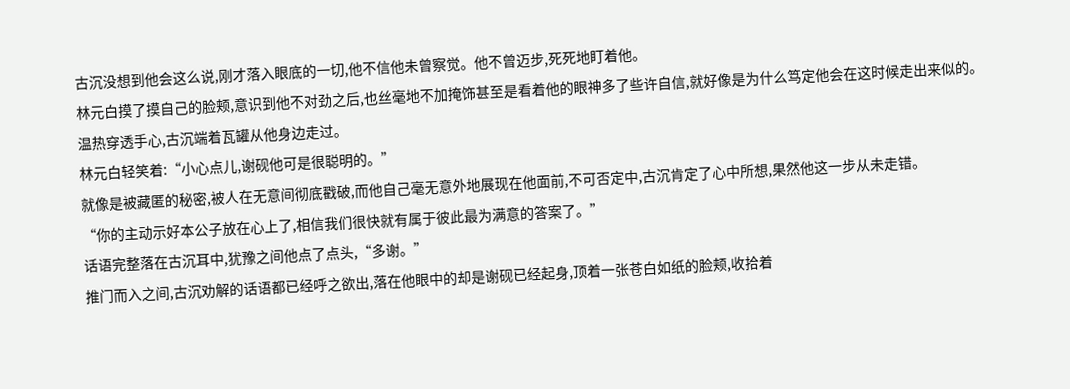古沉没想到他会这么说,刚才落入眼底的一切,他不信他未曾察觉。他不曾迈步,死死地盯着他。
林元白摸了摸自己的脸颊,意识到他不对劲之后,也丝毫地不加掩饰甚至是看着他的眼神多了些许自信,就好像是为什么笃定他会在这时候走出来似的。
温热穿透手心,古沉端着瓦罐从他身边走过。
林元白轻笑着:“小心点儿,谢砚他可是很聪明的。”
就像是被藏匿的秘密,被人在无意间彻底戳破,而他自己毫无意外地展现在他面前,不可否定中,古沉肯定了心中所想,果然他这一步从未走错。
“你的主动示好本公子放在心上了,相信我们很快就有属于彼此最为满意的答案了。”
话语完整落在古沉耳中,犹豫之间他点了点头,“多谢。”
推门而入之间,古沉劝解的话语都已经呼之欲出,落在他眼中的却是谢砚已经起身,顶着一张苍白如纸的脸颊,收拾着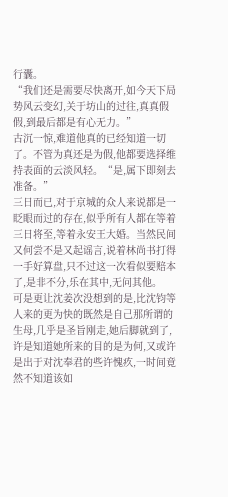行囊。
“我们还是需要尽快离开,如今天下局势风云变幻,关于坊山的过往,真真假假,到最后都是有心无力。”
古沉一惊,难道他真的已经知道一切了。不管为真还是为假,他都要选择维持表面的云淡风轻。“是,属下即刻去准备。”
三日而已,对于京城的众人来说都是一眨眼而过的存在,似乎所有人都在等着三日将至,等着永安王大婚。当然民间又何尝不是又起谣言,说着林尚书打得一手好算盘,只不过这一次看似要赔本了,是非不分,乐在其中,无问其他。
可是更让沈姜次没想到的是,比沈钧等人来的更为快的既然是自己那所谓的生母,几乎是圣旨刚走,她后脚就到了,许是知道她所来的目的是为何,又或许是出于对沈奉君的些许愧疚,一时间竟然不知道该如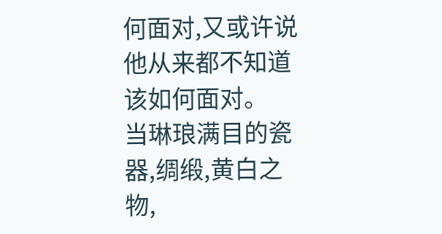何面对,又或许说他从来都不知道该如何面对。
当琳琅满目的瓷器,绸缎,黄白之物,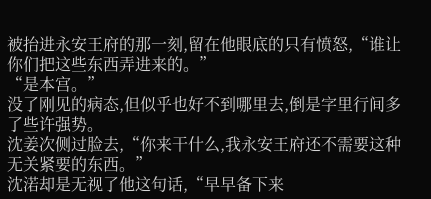被抬进永安王府的那一刻,留在他眼底的只有愤怒,“谁让你们把这些东西弄进来的。”
“是本宫。”
没了刚见的病态,但似乎也好不到哪里去,倒是字里行间多了些许强势。
沈姜次侧过脸去,“你来干什么,我永安王府还不需要这种无关紧要的东西。”
沈渃却是无视了他这句话,“早早备下来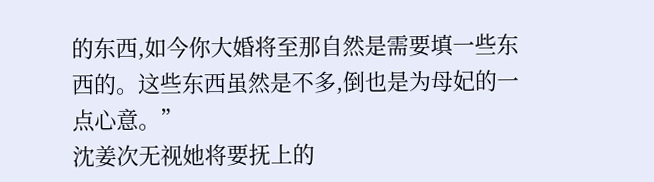的东西,如今你大婚将至那自然是需要填一些东西的。这些东西虽然是不多,倒也是为母妃的一点心意。”
沈姜次无视她将要抚上的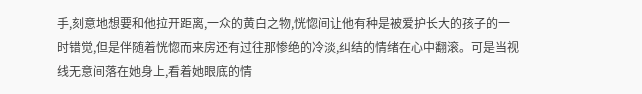手,刻意地想要和他拉开距离,一众的黄白之物,恍惚间让他有种是被爱护长大的孩子的一时错觉,但是伴随着恍惚而来房还有过往那惨绝的冷淡,纠结的情绪在心中翻滚。可是当视线无意间落在她身上,看着她眼底的情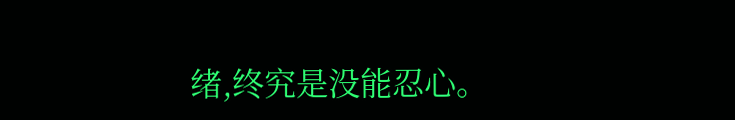绪,终究是没能忍心。